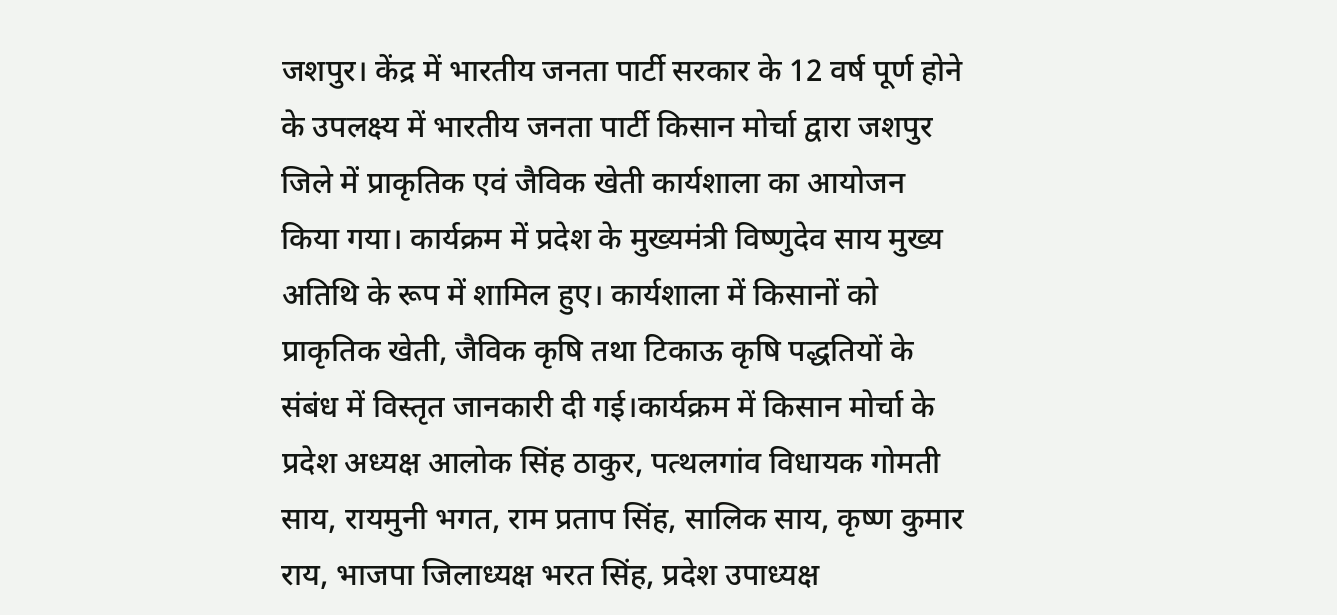जशपुर। केंद्र में भारतीय जनता पार्टी सरकार के 12 वर्ष पूर्ण होने के उपलक्ष्य में भारतीय जनता पार्टी किसान मोर्चा द्वारा जशपुर जिले में प्राकृतिक एवं जैविक खेती कार्यशाला का आयोजन किया गया। कार्यक्रम में प्रदेश के मुख्यमंत्री विष्णुदेव साय मुख्य अतिथि के रूप में शामिल हुए। कार्यशाला में किसानों को प्राकृतिक खेती, जैविक कृषि तथा टिकाऊ कृषि पद्धतियों के संबंध में विस्तृत जानकारी दी गई।कार्यक्रम में किसान मोर्चा के प्रदेश अध्यक्ष आलोक सिंह ठाकुर, पत्थलगांव विधायक गोमती साय, रायमुनी भगत, राम प्रताप सिंह, सालिक साय, कृष्ण कुमार राय, भाजपा जिलाध्यक्ष भरत सिंह, प्रदेश उपाध्यक्ष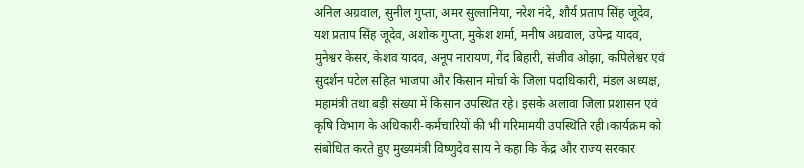अनिल अग्रवाल, सुनील गुप्ता, अमर सुल्तानिया, नरेश नंदे, शौर्य प्रताप सिंह जूदेव, यश प्रताप सिंह जूदेव, अशोक गुप्ता, मुकेश शर्मा, मनीष अग्रवाल, उपेन्द्र यादव, मुनेश्वर केसर, केशव यादव, अनूप नारायण, गेंद बिहारी, संजीव ओझा, कपिलेश्वर एवं सुदर्शन पटेल सहित भाजपा और किसान मोर्चा के जिला पदाधिकारी, मंडल अध्यक्ष, महामंत्री तथा बड़ी संख्या में किसान उपस्थित रहे। इसके अलावा जिला प्रशासन एवं कृषि विभाग के अधिकारी-कर्मचारियों की भी गरिमामयी उपस्थिति रही।कार्यक्रम को संबोधित करते हुए मुख्यमंत्री विष्णुदेव साय ने कहा कि केंद्र और राज्य सरकार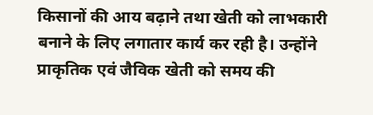किसानों की आय बढ़ाने तथा खेती को लाभकारी बनाने के लिए लगातार कार्य कर रही है। उन्होंने प्राकृतिक एवं जैविक खेती को समय की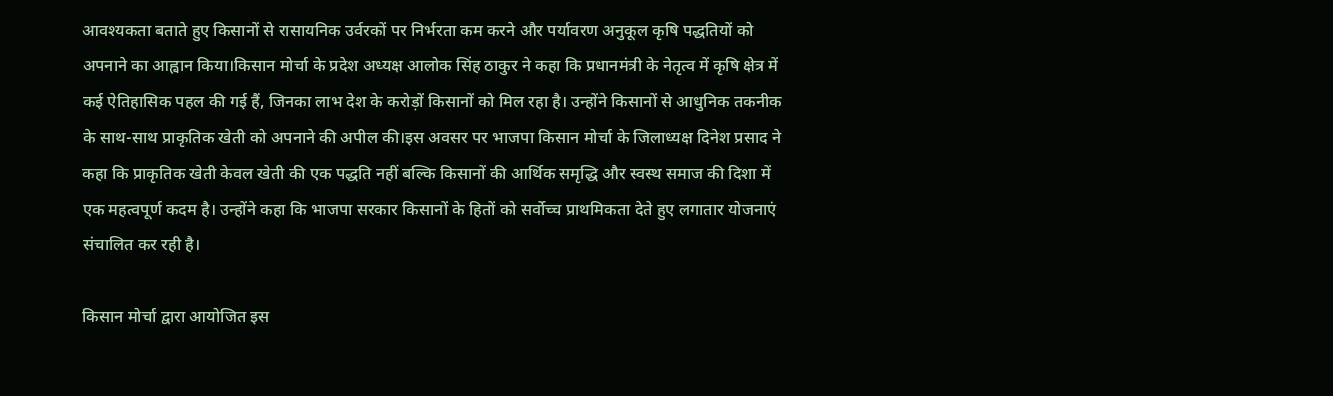आवश्यकता बताते हुए किसानों से रासायनिक उर्वरकों पर निर्भरता कम करने और पर्यावरण अनुकूल कृषि पद्धतियों को अपनाने का आह्वान किया।किसान मोर्चा के प्रदेश अध्यक्ष आलोक सिंह ठाकुर ने कहा कि प्रधानमंत्री के नेतृत्व में कृषि क्षेत्र में कई ऐतिहासिक पहल की गई हैं, जिनका लाभ देश के करोड़ों किसानों को मिल रहा है। उन्होंने किसानों से आधुनिक तकनीक के साथ-साथ प्राकृतिक खेती को अपनाने की अपील की।इस अवसर पर भाजपा किसान मोर्चा के जिलाध्यक्ष दिनेश प्रसाद ने कहा कि प्राकृतिक खेती केवल खेती की एक पद्धति नहीं बल्कि किसानों की आर्थिक समृद्धि और स्वस्थ समाज की दिशा में एक महत्वपूर्ण कदम है। उन्होंने कहा कि भाजपा सरकार किसानों के हितों को सर्वोच्च प्राथमिकता देते हुए लगातार योजनाएं संचालित कर रही है।

किसान मोर्चा द्वारा आयोजित इस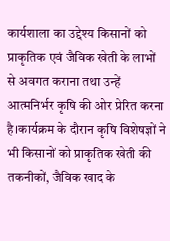कार्यशाला का उद्देश्य किसानों को प्राकृतिक एवं जैविक खेती के लाभों से अवगत कराना तथा उन्हें आत्मनिर्भर कृषि की ओर प्रेरित करना है।कार्यक्रम के दौरान कृषि विशेषज्ञों ने भी किसानों को प्राकृतिक खेती की तकनीकों, जैविक खाद के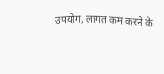उपयोग, लागत कम करने के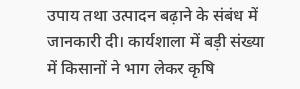उपाय तथा उत्पादन बढ़ाने के संबंध में जानकारी दी। कार्यशाला में बड़ी संख्या में किसानों ने भाग लेकर कृषि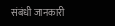संबंधी जानकारी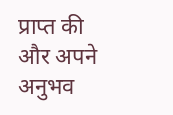प्राप्त की और अपने अनुभव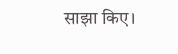साझा किए।